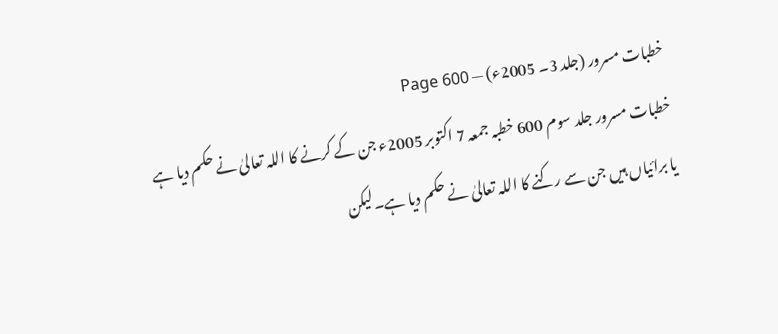خطبات مسرور (جلد 3۔ 2005ء) — Page 600
خطبات مسرور جلد سوم 600 خطبہ جمعہ 7 اکتوبر 2005ء جن کے کرنے کا اللہ تعالیٰ نے حکم دیا ہے یا برائیاں ہیں جن سے رکنے کا اللہ تعالیٰ نے حکم دیا ہے۔لیکن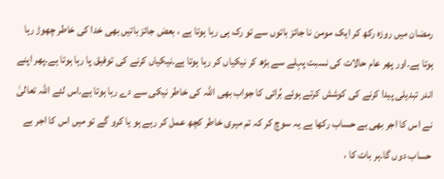رمضان میں روزہ رکھ کر ایک مومن نا جائز باتوں سے تو رک ہی رہا ہوتا ہے ، بعض جائز باتیں بھی خدا کی خاطر چھوڑ رہا ہوتا ہے۔اور پھر عام حالات کی نسبت پہلے سے بڑھ کر نیکیاں کر رہا ہوتا ہے۔نیکیاں کرنے کی توفیق پا رہا ہوتا ہے۔پھر اپنے اندر تبدیلی پیدا کرنے کی کوشش کرتے ہوئے بُرائی کا جواب بھی اللہ کی خاطر نیکی سے دے رہا ہوتا ہے۔اس لئے اللہ تعالیٰ نے اس کا اجر بھی بے حساب رکھا ہے یہ سوچ کر کہ تم میری خاطر کچھ عمل کر رہے ہو یا کرو گے تو میں اس کا اجر بے حساب دوں گا۔ہر بات کا ،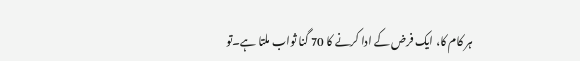ہر کام کا، ایک فرض کے ادا کرنے کا 70 گنا ثواب ملتا ہے۔تو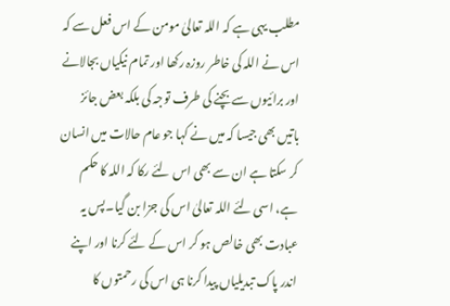مطلب یہی ہے کہ اللہ تعالیٰ مومن کے اس فعل سے کہ اس نے اللہ کی خاطر روزہ رکھا اور تمام نیکیاں بجالانے اور برائیوں سے بچنے کی طرف توجہ کی بلکہ بعض جائز باتیں بھی جیسا کہ میں نے کہا جو عام حالات میں انسان کر سکتا ہے ان سے بھی اس لئے رکا کہ اللہ کا حکم ہے، اسی لئے اللہ تعالیٰ اس کی جزا بن گیا۔پس یہ عبادت بھی خالص ہو کر اس کے لئے کرنا اور اپنے اندر پاک تبدیلیاں پیدا کرنا ہی اس کی رحمتوں کا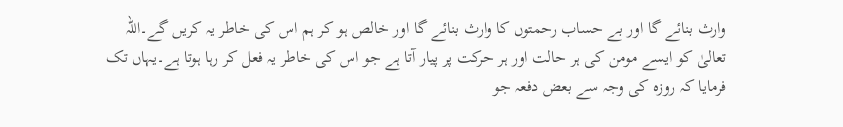وارث بنائے گا اور بے حساب رحمتوں کا وارث بنائے گا اور خالص ہو کر ہم اس کی خاطر یہ کریں گے۔اللہ تعالیٰ کو ایسے مومن کی ہر حالت اور ہر حرکت پر پیار آتا ہے جو اس کی خاطر یہ فعل کر رہا ہوتا ہے۔یہاں تک فرمایا کہ روزہ کی وجہ سے بعض دفعہ جو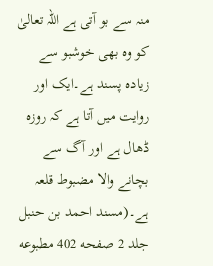منہ سے بو آتی ہے اللہ تعالیٰ کو وہ بھی خوشبو سے زیادہ پسند ہے۔ایک اور روایت میں آتا ہے کہ روزہ ڈھال ہے اور آگ سے بچانے والا مضبوط قلعہ ہے۔(مسند احمد بن حنبل جلد 2 صفحه 402 مطبوعه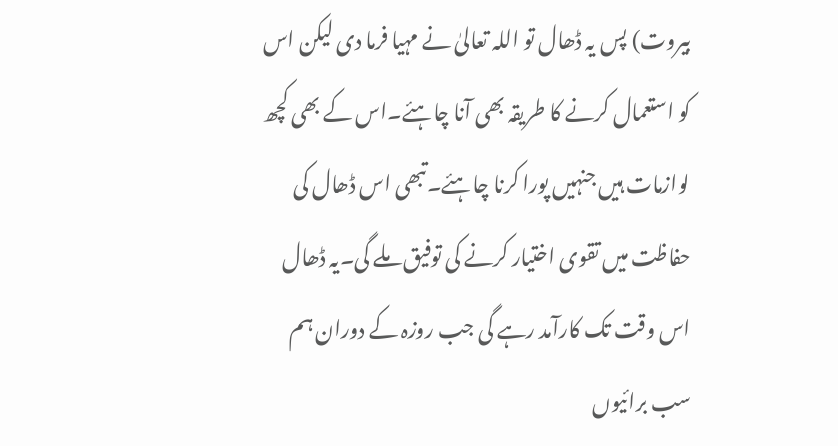بيروت) پس یہ ڈھال تو اللہ تعالیٰ نے مہیا فرما دی لیکن اس کو استعمال کرنے کا طریقہ بھی آنا چاہئے۔اس کے بھی کچھ لوازمات ہیں جنہیں پورا کرنا چاہئے۔تبھی اس ڈھال کی حفاظت میں تقوی اختیار کرنے کی توفیق ملے گی۔یہ ڈھال اس وقت تک کارآمد رہے گی جب روزہ کے دوران ہم سب برائیوں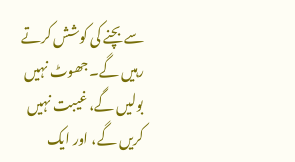سے بچنے کی کوشش کرتے رہیں گے۔جھوٹ نہیں بولیں گے، غیبت نہیں کریں گے، اور ایک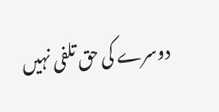دوسرے کی حق تلفی نہیں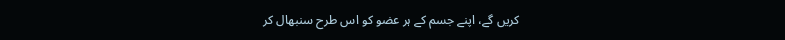کریں گے، اپنے جسم کے ہر عضو کو اس طرح سنبھال کر